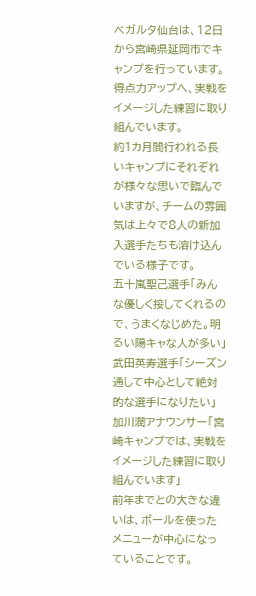ベガルタ仙台は、12日から宮崎県延岡市でキャンプを行っています。得点力アップへ、実戦をイメージした練習に取り組んでいます。
約1カ月間行われる長いキャンプにそれぞれが様々な思いで臨んでいますが、チームの雰囲気は上々で8人の新加入選手たちも溶け込んでいる様子です。
五十嵐聖己選手「みんな優しく接してくれるので、うまくなじめた。明るい陽キャな人が多い」
武田英寿選手「シーズン通して中心として絶対的な選手になりたい」
加川潤アナウンサー「宮崎キャンプでは、実戦をイメージした練習に取り組んでいます」
前年までとの大きな違いは、ボールを使ったメニューが中心になっていることです。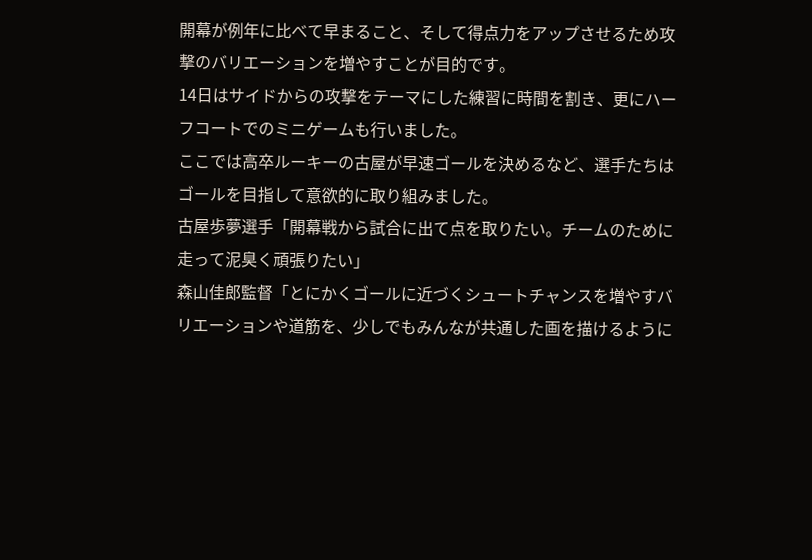開幕が例年に比べて早まること、そして得点力をアップさせるため攻撃のバリエーションを増やすことが目的です。
14日はサイドからの攻撃をテーマにした練習に時間を割き、更にハーフコートでのミニゲームも行いました。
ここでは高卒ルーキーの古屋が早速ゴールを決めるなど、選手たちはゴールを目指して意欲的に取り組みました。
古屋歩夢選手「開幕戦から試合に出て点を取りたい。チームのために走って泥臭く頑張りたい」
森山佳郎監督「とにかくゴールに近づくシュートチャンスを増やすバリエーションや道筋を、少しでもみんなが共通した画を描けるように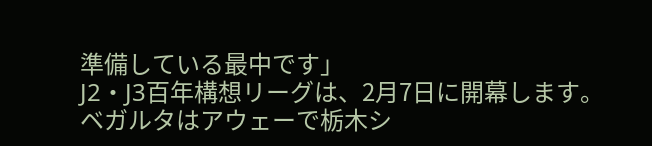準備している最中です」
J2・J3百年構想リーグは、2月7日に開幕します。ベガルタはアウェーで栃木シ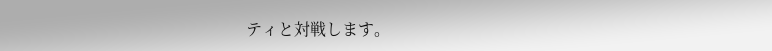ティと対戦します。